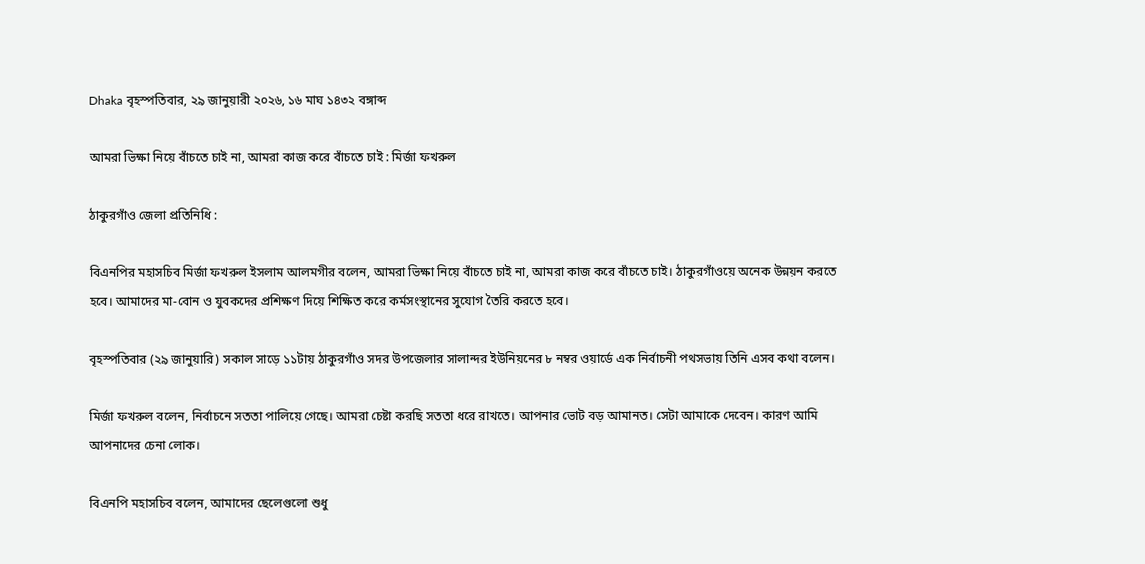Dhaka বৃহস্পতিবার, ২৯ জানুয়ারী ২০২৬, ১৬ মাঘ ১৪৩২ বঙ্গাব্দ

আমরা ভিক্ষা নিয়ে বাঁচতে চাই না, আমরা কাজ করে বাঁচতে চাই : মির্জা ফখরুল

ঠাকুরগাঁও জেলা প্রতিনিধি :

বিএনপির মহাসচিব মির্জা ফখরুল ইসলাম আলমগীর বলেন, আমরা ভিক্ষা নিয়ে বাঁচতে চাই না, আমরা কাজ করে বাঁচতে চাই। ঠাকুরগাঁওয়ে অনেক উন্নয়ন করতে হবে। আমাদের মা-বোন ও যুবকদের প্রশিক্ষণ দিয়ে শিক্ষিত করে কর্মসংস্থানের সুযোগ তৈরি করতে হবে।

বৃহস্পতিবার (২৯ জানুয়ারি) সকাল সাড়ে ১১টায় ঠাকুরগাঁও সদর উপজেলার সালান্দর ইউনিয়নের ৮ নম্বর ওয়ার্ডে এক নির্বাচনী পথসভায় তিনি এসব কথা বলেন।

মির্জা ফখরুল বলেন, নির্বাচনে সততা পালিয়ে গেছে। আমরা চেষ্টা করছি সততা ধরে রাখতে। আপনার ভোট বড় আমানত। সেটা আমাকে দেবেন। কারণ আমি আপনাদের চেনা লোক।

বিএনপি মহাসচিব বলেন, আমাদের ছেলেগুলো শুধু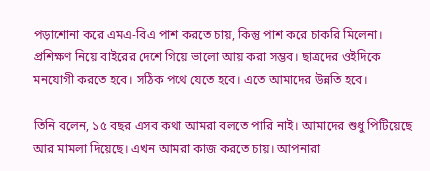পড়াশোনা করে এমএ-বিএ পাশ করতে চায়, কিন্তু পাশ করে চাকরি মিলেনা। প্রশিক্ষণ নিয়ে বাইরের দেশে গিয়ে ভালো আয় করা সম্ভব। ছাত্রদের ওইদিকে মনযোগী করতে হবে। সঠিক পথে যেতে হবে। এতে আমাদের উন্নতি হবে।

তিনি বলেন, ১৫ বছর এসব কথা আমরা বলতে পারি নাই। আমাদের শুধু পিটিয়েছে আর মামলা দিয়েছে। এখন আমরা কাজ করতে চায়। আপনারা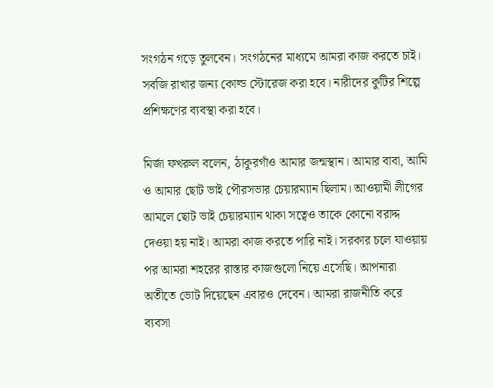সংগঠন গড়ে তুলবেন। সংগঠনের মাধ্যমে আমরা কাজ করতে চাই। সবজি রাখার জন্য কোল্ড স্টোরেজ করা হবে। নারীদের কুটির শিল্পে প্রশিক্ষণের ব্যবস্থা করা হবে।

মির্জা ফখরুল বলেন, ঠাকুরগাঁও আমার জন্মস্থান। আমার বাবা, আমি ও আমার ছোট ভাই পৌরসভার চেয়ারম্যান ছিলাম। আওয়ামী লীগের আমলে ছোট ভাই চেয়ারম্যান থাকা সত্বেও তাকে কোনো বরাদ্দ দেওয়া হয় নাই। আমরা কাজ করতে পারি নাই। সরকার চলে যাওয়ায় পর আমরা শহরের রাস্তার কাজগুলো নিয়ে এসেছি। আপনারা অতীতে ভোট দিয়েছেন এবারও দেবেন। আমরা রাজনীতি করে ব্যবসা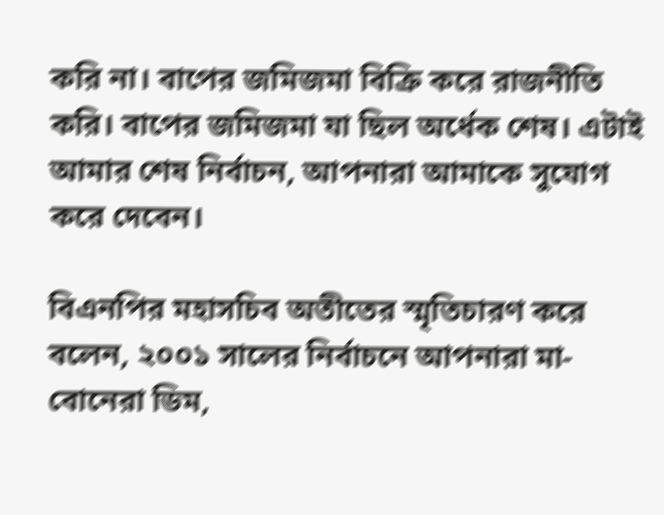করি না। বাপের জমিজমা বিক্রি করে রাজনীতি করি। বাপের জমিজমা যা ছিল অর্ধেক শেষ। এটাই আমার শেষ নির্বাচন, আপনারা আমাকে সুযোগ করে দেবেন।

বিএনপির মহাসচিব অতীতের স্মৃতিচারণ করে বলেন, ২০০১ সালের নির্বাচনে আপনারা মা-বোনেরা ডিম,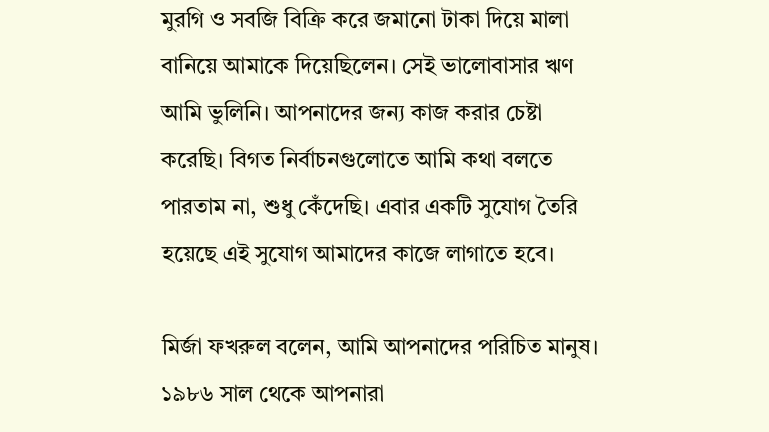মুরগি ও সবজি বিক্রি করে জমানো টাকা দিয়ে মালা বানিয়ে আমাকে দিয়েছিলেন। সেই ভালোবাসার ঋণ আমি ভুলিনি। আপনাদের জন্য কাজ করার চেষ্টা করেছি। বিগত নির্বাচনগুলোতে আমি কথা বলতে পারতাম না, শুধু কেঁদেছি। এবার একটি সুযোগ তৈরি হয়েছে এই সুযোগ আমাদের কাজে লাগাতে হবে।

মির্জা ফখরুল বলেন, আমি আপনাদের পরিচিত মানুষ। ১৯৮৬ সাল থেকে আপনারা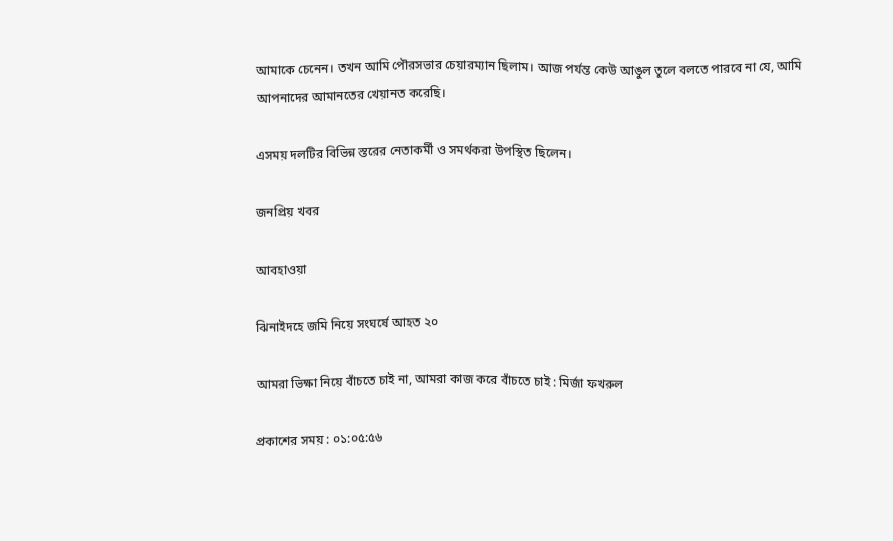আমাকে চেনেন। তখন আমি পৌরসভার চেয়ারম্যান ছিলাম। আজ পর্যন্ত কেউ আঙুল তুলে বলতে পারবে না যে, আমি আপনাদের আমানতের খেয়ানত করেছি।

এসময় দলটির বিভিন্ন স্তরের নেতাকর্মী ও সমর্থকরা উপস্থিত ছিলেন।

জনপ্রিয় খবর

আবহাওয়া

ঝিনাইদহে জমি নিয়ে সংঘর্ষে আহত ২০

আমরা ভিক্ষা নিয়ে বাঁচতে চাই না, আমরা কাজ করে বাঁচতে চাই : মির্জা ফখরুল

প্রকাশের সময় : ০১:০৫:৫৬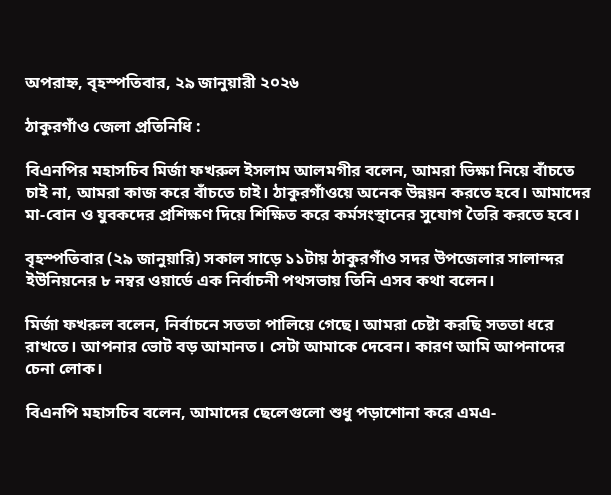অপরাহ্ন, বৃহস্পতিবার, ২৯ জানুয়ারী ২০২৬

ঠাকুরগাঁও জেলা প্রতিনিধি :

বিএনপির মহাসচিব মির্জা ফখরুল ইসলাম আলমগীর বলেন, আমরা ভিক্ষা নিয়ে বাঁচতে চাই না, আমরা কাজ করে বাঁচতে চাই। ঠাকুরগাঁওয়ে অনেক উন্নয়ন করতে হবে। আমাদের মা-বোন ও যুবকদের প্রশিক্ষণ দিয়ে শিক্ষিত করে কর্মসংস্থানের সুযোগ তৈরি করতে হবে।

বৃহস্পতিবার (২৯ জানুয়ারি) সকাল সাড়ে ১১টায় ঠাকুরগাঁও সদর উপজেলার সালান্দর ইউনিয়নের ৮ নম্বর ওয়ার্ডে এক নির্বাচনী পথসভায় তিনি এসব কথা বলেন।

মির্জা ফখরুল বলেন, নির্বাচনে সততা পালিয়ে গেছে। আমরা চেষ্টা করছি সততা ধরে রাখতে। আপনার ভোট বড় আমানত। সেটা আমাকে দেবেন। কারণ আমি আপনাদের চেনা লোক।

বিএনপি মহাসচিব বলেন, আমাদের ছেলেগুলো শুধু পড়াশোনা করে এমএ-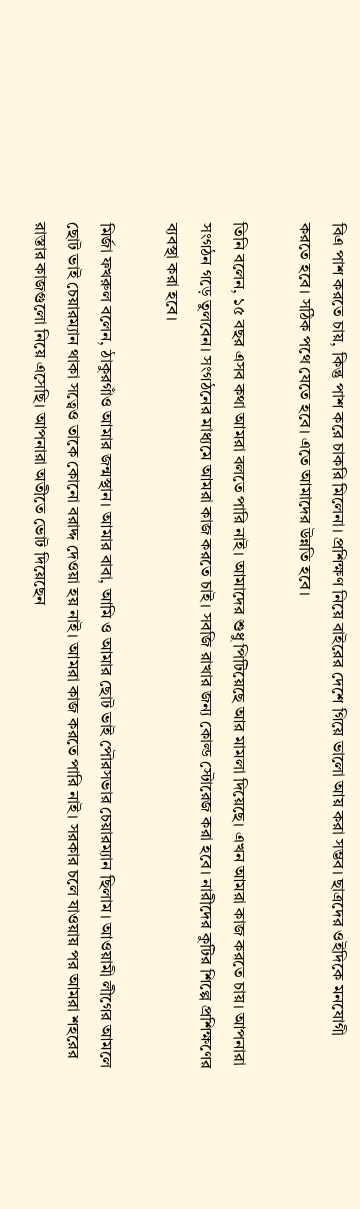বিএ পাশ করতে চায়, কিন্তু পাশ করে চাকরি মিলেনা। প্রশিক্ষণ নিয়ে বাইরের দেশে গিয়ে ভালো আয় করা সম্ভব। ছাত্রদের ওইদিকে মনযোগী করতে হবে। সঠিক পথে যেতে হবে। এতে আমাদের উন্নতি হবে।

তিনি বলেন, ১৫ বছর এসব কথা আমরা বলতে পারি নাই। আমাদের শুধু পিটিয়েছে আর মামলা দিয়েছে। এখন আমরা কাজ করতে চায়। আপনারা সংগঠন গড়ে তুলবেন। সংগঠনের মাধ্যমে আমরা কাজ করতে চাই। সবজি রাখার জন্য কোল্ড স্টোরেজ করা হবে। নারীদের কুটির শিল্পে প্রশিক্ষণের ব্যবস্থা করা হবে।

মির্জা ফখরুল বলেন, ঠাকুরগাঁও আমার জন্মস্থান। আমার বাবা, আমি ও আমার ছোট ভাই পৌরসভার চেয়ারম্যান ছিলাম। আওয়ামী লীগের আমলে ছোট ভাই চেয়ারম্যান থাকা সত্বেও তাকে কোনো বরাদ্দ দেওয়া হয় নাই। আমরা কাজ করতে পারি নাই। সরকার চলে যাওয়ায় পর আমরা শহরের রাস্তার কাজগুলো নিয়ে এসেছি। আপনারা অতীতে ভোট দিয়েছেন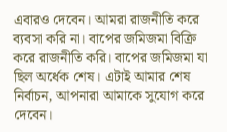এবারও দেবেন। আমরা রাজনীতি করে ব্যবসা করি না। বাপের জমিজমা বিক্রি করে রাজনীতি করি। বাপের জমিজমা যা ছিল অর্ধেক শেষ। এটাই আমার শেষ নির্বাচন, আপনারা আমাকে সুযোগ করে দেবেন।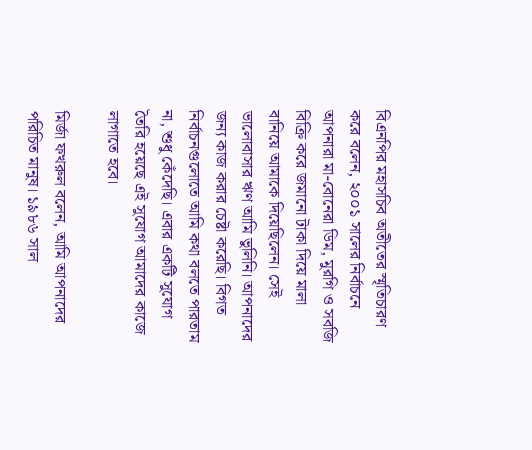বিএনপির মহাসচিব অতীতের স্মৃতিচারণ করে বলেন, ২০০১ সালের নির্বাচনে আপনারা মা-বোনেরা ডিম, মুরগি ও সবজি বিক্রি করে জমানো টাকা দিয়ে মালা বানিয়ে আমাকে দিয়েছিলেন। সেই ভালোবাসার ঋণ আমি ভুলিনি। আপনাদের জন্য কাজ করার চেষ্টা করেছি। বিগত নির্বাচনগুলোতে আমি কথা বলতে পারতাম না, শুধু কেঁদেছি। এবার একটি সুযোগ তৈরি হয়েছে এই সুযোগ আমাদের কাজে লাগাতে হবে।

মির্জা ফখরুল বলেন, আমি আপনাদের পরিচিত মানুষ। ১৯৮৬ সাল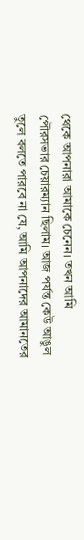থেকে আপনারা আমাকে চেনেন। তখন আমি পৌরসভার চেয়ারম্যান ছিলাম। আজ পর্যন্ত কেউ আঙুল তুলে বলতে পারবে না যে, আমি আপনাদের আমানতের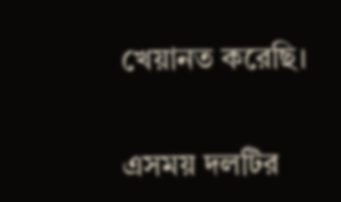খেয়ানত করেছি।

এসময় দলটির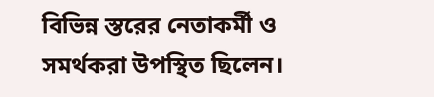বিভিন্ন স্তরের নেতাকর্মী ও সমর্থকরা উপস্থিত ছিলেন।